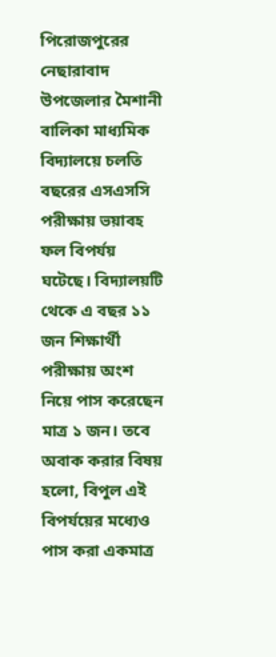পিরোজপুরের নেছারাবাদ উপজেলার মৈশানী বালিকা মাধ্যমিক বিদ্যালয়ে চলতি বছরের এসএসসি পরীক্ষায় ভয়াবহ ফল বিপর্যয় ঘটেছে। বিদ্যালয়টি থেকে এ বছর ১১ জন শিক্ষার্থী পরীক্ষায় অংশ নিয়ে পাস করেছেন মাত্র ১ জন। তবে অবাক করার বিষয় হলো, বিপুল এই বিপর্যয়ের মধ্যেও পাস করা একমাত্র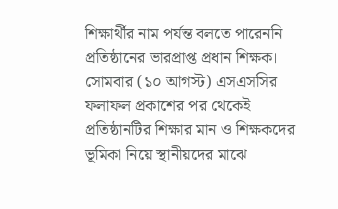শিক্ষার্থীর নাম পর্যন্ত বলতে পারেননি প্রতিষ্ঠানের ভারপ্রাপ্ত প্রধান শিক্ষক।
সোমবার (১০ আগস্ট) এসএসসির ফলাফল প্রকাশের পর থেকেই প্রতিষ্ঠানটির শিক্ষার মান ও শিক্ষকদের ভূমিকা নিয়ে স্থানীয়দের মাঝে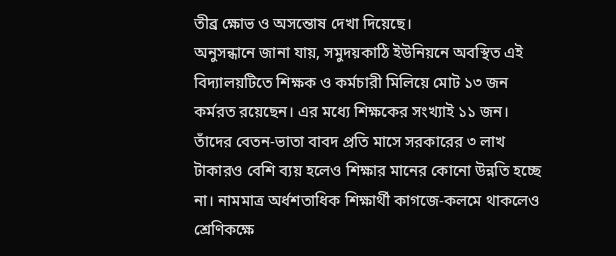তীব্র ক্ষোভ ও অসন্তোষ দেখা দিয়েছে।
অনুসন্ধানে জানা যায়, সমুদয়কাঠি ইউনিয়নে অবস্থিত এই বিদ্যালয়টিতে শিক্ষক ও কর্মচারী মিলিয়ে মোট ১৩ জন কর্মরত রয়েছেন। এর মধ্যে শিক্ষকের সংখ্যাই ১১ জন। তাঁদের বেতন-ভাতা বাবদ প্রতি মাসে সরকারের ৩ লাখ টাকারও বেশি ব্যয় হলেও শিক্ষার মানের কোনো উন্নতি হচ্ছে না। নামমাত্র অর্ধশতাধিক শিক্ষার্থী কাগজে-কলমে থাকলেও শ্রেণিকক্ষে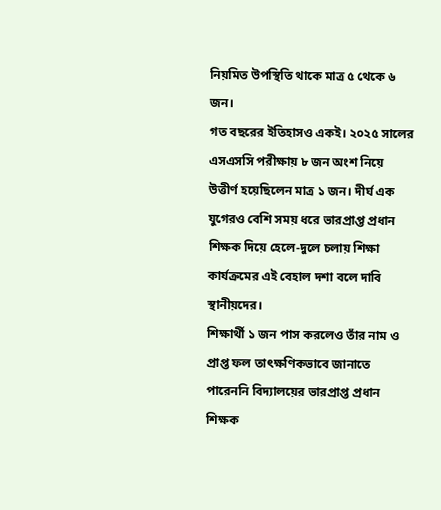নিয়মিত উপস্থিতি থাকে মাত্র ৫ থেকে ৬ জন।
গত বছরের ইতিহাসও একই। ২০২৫ সালের এসএসসি পরীক্ষায় ৮ জন অংশ নিয়ে উত্তীর্ণ হয়েছিলেন মাত্র ১ জন। দীর্ঘ এক যুগেরও বেশি সময় ধরে ভারপ্রাপ্ত প্রধান শিক্ষক দিয়ে হেলে-দুলে চলায় শিক্ষা কার্যক্রমের এই বেহাল দশা বলে দাবি স্থানীয়দের।
শিক্ষার্থী ১ জন পাস করলেও তাঁর নাম ও প্রাপ্ত ফল তাৎক্ষণিকভাবে জানাতে পারেননি বিদ্যালয়ের ভারপ্রাপ্ত প্রধান শিক্ষক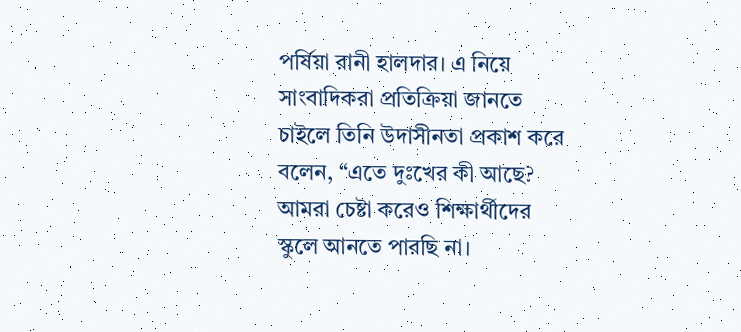পর্ষিয়া রানী হালদার। এ নিয়ে সাংবাদিকরা প্রতিক্রিয়া জানতে চাইলে তিনি উদাসীনতা প্রকাশ করে বলেন, “এতে দুঃখের কী আছে? আমরা চেষ্টা করেও শিক্ষার্থীদের স্কুলে আনতে পারছি না।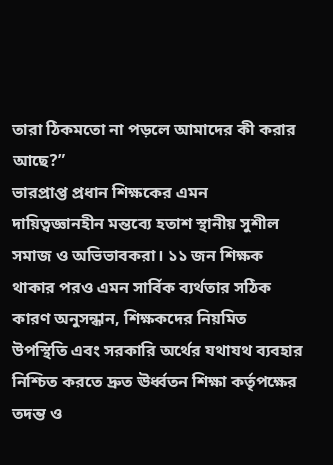তারা ঠিকমতো না পড়লে আমাদের কী করার আছে?”
ভারপ্রাপ্ত প্রধান শিক্ষকের এমন দায়িত্বজ্ঞানহীন মন্তব্যে হতাশ স্থানীয় সুশীল সমাজ ও অভিভাবকরা। ১১ জন শিক্ষক থাকার পরও এমন সার্বিক ব্যর্থতার সঠিক কারণ অনুসন্ধান, শিক্ষকদের নিয়মিত উপস্থিতি এবং সরকারি অর্থের যথাযথ ব্যবহার নিশ্চিত করতে দ্রুত ঊর্ধ্বতন শিক্ষা কর্তৃপক্ষের তদন্ত ও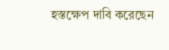হস্তক্ষেপ দাবি করেছেন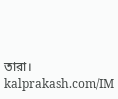তারা।
kalprakash.com/IM